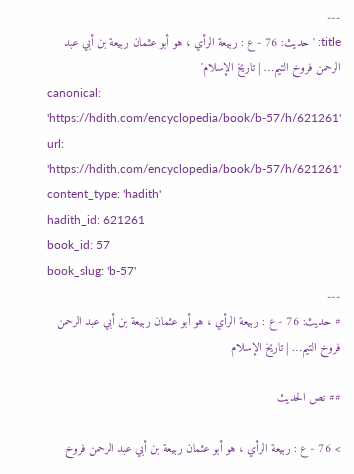---
title: 'حديث: 76 - ع : ربيعة الرأي ، هو أبو عثمان ربيعة بن أبي عبد الرحمن فروخ التيم… | تاريخ الإسلام'
canonical: 'https://hdith.com/encyclopedia/book/b-57/h/621261'
url: 'https://hdith.com/encyclopedia/book/b-57/h/621261'
content_type: 'hadith'
hadith_id: 621261
book_id: 57
book_slug: 'b-57'
---
# حديث: 76 - ع : ربيعة الرأي ، هو أبو عثمان ربيعة بن أبي عبد الرحمن فروخ التيم… | تاريخ الإسلام

## نص الحديث

> 76 - ع : ربيعة الرأي ، هو أبو عثمان ربيعة بن أبي عبد الرحمن فروخ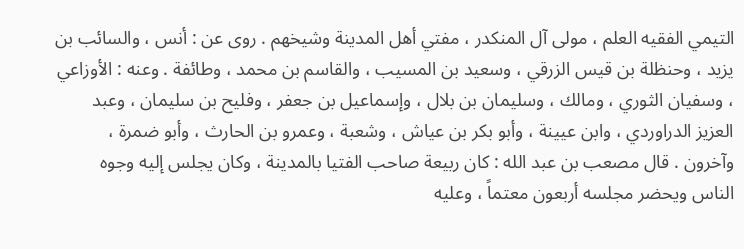التيمي الفقيه العلم ، مولى آل المنكدر ، مفتي أهل المدينة وشيخهم . روى عن : أنس ، والسائب بن يزيد ، وحنظلة بن قيس الزرقي ، وسعيد بن المسيب ، والقاسم بن محمد ، وطائفة . وعنه : الأوزاعي ، وسفيان الثوري ، ومالك ، وسليمان بن بلال ، وإسماعيل بن جعفر ، وفليح بن سليمان ، وعبد العزيز الدراوردي ، وابن عيينة ، وأبو بكر بن عياش ، وشعبة ، وعمرو بن الحارث ، وأبو ضمرة ، وآخرون . قال مصعب بن عبد الله : كان ربيعة صاحب الفتيا بالمدينة ، وكان يجلس إليه وجوه الناس ويحضر مجلسه أربعون معتماً ، وعليه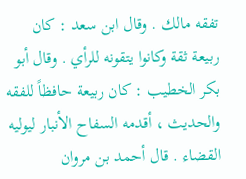تفقه مالك . وقال ابن سعد : كان ربيعة ثقة وكانوا يتقونه للرأي . وقال أبو بكر الخطيب : كان ربيعة حافظاً للفقه والحديث ، أقدمه السفاح الأنبار ليوليه القضاء . قال أحمد بن مروان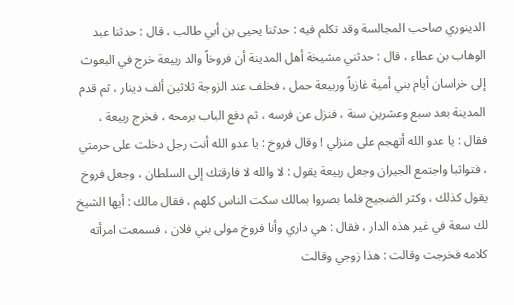الدينوري صاحب المجالسة وقد تكلم فيه : حدثنا يحيى بن أبي طالب ، قال : حدثنا عبد الوهاب بن عطاء ، قال : حدثني مشيخة أهل المدينة أن فروخاً والد ربيعة خرج في البعوث إلى خراسان أيام بني أمية غازياً وربيعة حمل ، فخلف عند الزوجة ثلاثين ألف دينار ، ثم قدم المدينة بعد سبع وعشرين سنة ، فنزل عن فرسه ، ثم دفع الباب برمحه ، فخرج ربيعة ، فقال : يا عدو الله أتهجم على منزلي ! وقال فروخ : يا عدو الله أنت رجل دخلت على حرمتي ، فتواثبا واجتمع الجيران وجعل ربيعة يقول : لا والله لا فارقتك إلى السلطان ، وجعل فروخ يقول كذلك ، وكثر الضجيج فلما بصروا بمالك سكت الناس كلهم ، فقال مالك : أيها الشيخ لك سعة في غير هذه الدار ، فقال : هي داري وأنا فروخ مولى بني فلان ، فسمعت امرأته كلامه فخرجت وقالت : هذا زوجي وقالت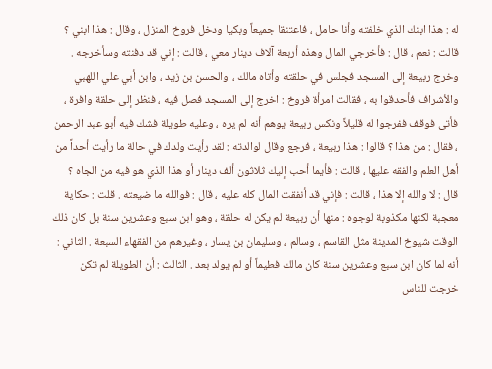له : هذا ابنك الذي خلفته وأنا حامل ، فاعتنقا جميعاً وبكيا ودخل فروخ المنزل ، وقال : هذا ابني ؟ قالت : نعم ، قال : فأخرجي المال وهذه أربعة آلاف دينار معي ، قالت : إني قد دفنته وسأخرجه . وخرج ربيعة إلى المسجد فجلس في حلقته وأتاه مالك ، والحسن بن زيد ، وابن أبي علي اللهبي والأشراف فأحدقوا به ، فقالت امرأة فروخ : اخرج إلى المسجد فصل فيه ، فنظر إلى حلقة وافرة ، فأتى فوقف ففرجوا له قليلاً ونكس ربيعة يوهم أنه لم يره ، وعليه طويلة فشك فيه أبو عبد الرحمن ، فقال : من هذا ؟ قالوا : هذا ربيعة ، فرجع وقال لوالدته : لقد رأيت ولدك في حالة ما رأيت أحداً من أهل العلم والفقه عليها ، قالت : فأيما أحب إليك ثلاثون ألف دينار أو هذا الذي هو فيه من الجاه ؟ قال : لا والله إلا هذا ، قالت : فإني قد أنفقت المال كله عليه ، قال : فوالله ما ضيعته . قلت : حكاية معجبة لكنها مكذوبة لوجوه : منها أن ربيعة لم يكن له حلقة ، وهو ابن سبع وعشرين سنة بل كان ذلك الوقت شيوخ المدينة مثل القاسم ، وسالم ، وسليمان بن يسار ، وغيرهم من الفقهاء السبعة . الثاني : أنه لما كان ابن سبع وعشرين سنة كان مالك فطيماً أو لم يولد بعد . الثالث : أن الطويلة لم تكن خرجت للناس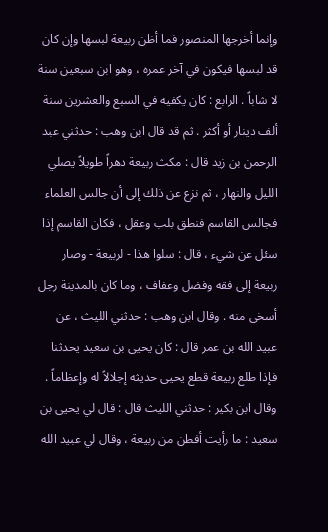وإنما أخرجها المنصور فما أظن ربيعة لبسها وإن كان قد لبسها فيكون في آخر عمره ، وهو ابن سبعين سنة لا شاباً . الرابع : كان يكفيه في السبع والعشرين سنة ألف دينار أو أكثر . ثم قد قال ابن وهب : حدثني عبد الرحمن بن زيد قال : مكث ربيعة دهراً طويلاً يصلي الليل والنهار ، ثم نزع عن ذلك إلى أن جالس العلماء فجالس القاسم فنطق بلب وعقل ، فكان القاسم إذا سئل عن شيء ، قال : سلوا هذا - لربيعة - وصار ربيعة إلى فقه وفضل وعفاف ، وما كان بالمدينة رجل أسخى منه . وقال ابن وهب : حدثني الليث ، عن عبيد الله بن عمر قال : كان يحيى بن سعيد يحدثنا فإذا طلع ربيعة قطع يحيى حديثه إجلالاً له وإعظاماً . وقال ابن بكير : حدثني الليث قال : قال لي يحيى بن سعيد : ما رأيت أفطن من ربيعة ، وقال لي عبيد الله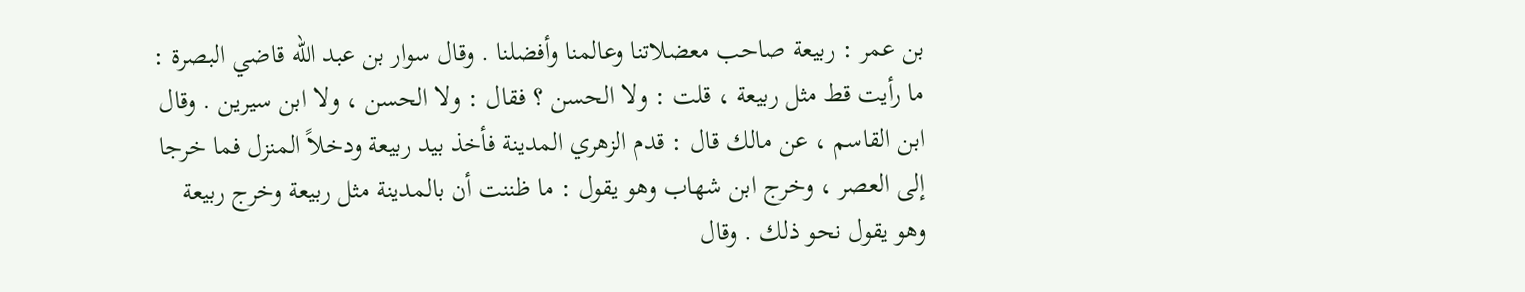بن عمر : ربيعة صاحب معضلاتنا وعالمنا وأفضلنا . وقال سوار بن عبد الله قاضي البصرة : ما رأيت قط مثل ربيعة ، قلت : ولا الحسن ؟ فقال : ولا الحسن ، ولا ابن سيرين . وقال ابن القاسم ، عن مالك قال : قدم الزهري المدينة فأخذ بيد ربيعة ودخلاً المنزل فما خرجا إلى العصر ، وخرج ابن شهاب وهو يقول : ما ظننت أن بالمدينة مثل ربيعة وخرج ربيعة وهو يقول نحو ذلك . وقال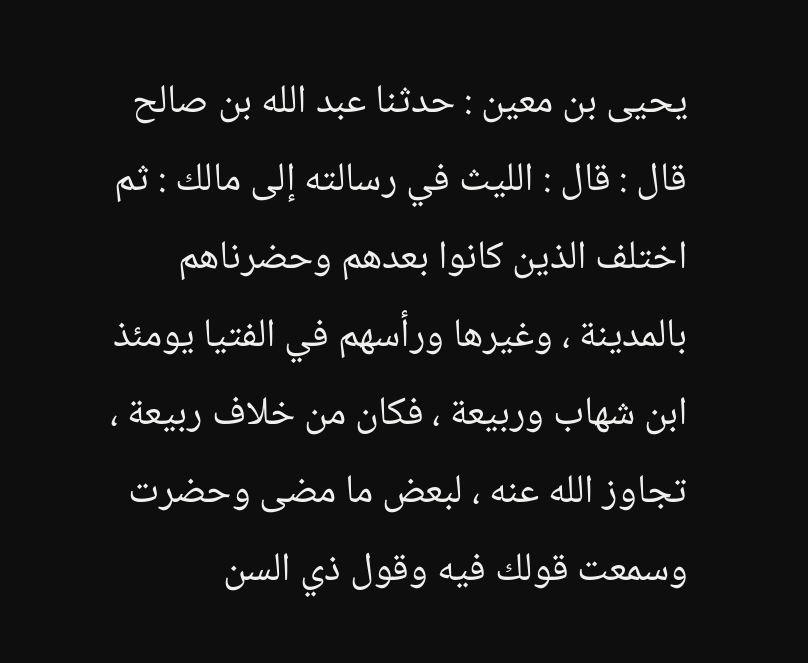يحيى بن معين : حدثنا عبد الله بن صالح قال : قال : الليث في رسالته إلى مالك : ثم اختلف الذين كانوا بعدهم وحضرناهم بالمدينة ، وغيرها ورأسهم في الفتيا يومئذ ابن شهاب وربيعة ، فكان من خلاف ربيعة ، تجاوز الله عنه ، لبعض ما مضى وحضرت وسمعت قولك فيه وقول ذي السن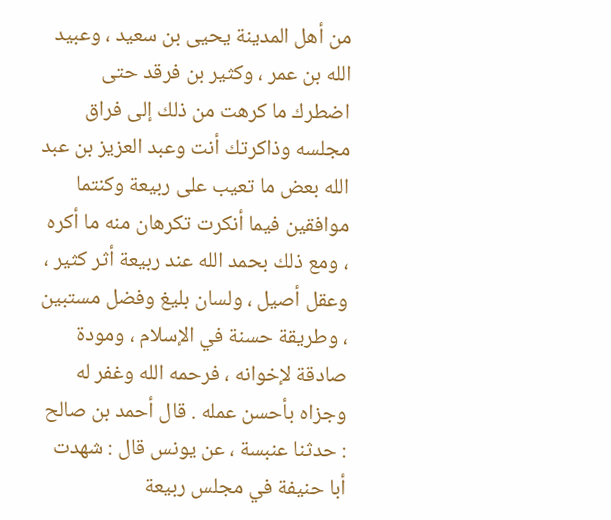من أهل المدينة يحيى بن سعيد ، وعبيد الله بن عمر ، وكثير بن فرقد حتى اضطرك ما كرهت من ذلك إلى فراق مجلسه وذاكرتك أنت وعبد العزيز بن عبد الله بعض ما تعيب على ربيعة وكنتما موافقين فيما أنكرت تكرهان منه ما أكره ، ومع ذلك بحمد الله عند ربيعة أثر كثير ، وعقل أصيل ، ولسان بليغ وفضل مستبين ، وطريقة حسنة في الإسلام ، ومودة صادقة لإخوانه ، فرحمه الله وغفر له وجزاه بأحسن عمله . قال أحمد بن صالح : حدثنا عنبسة ، عن يونس قال : شهدت أبا حنيفة في مجلس ربيعة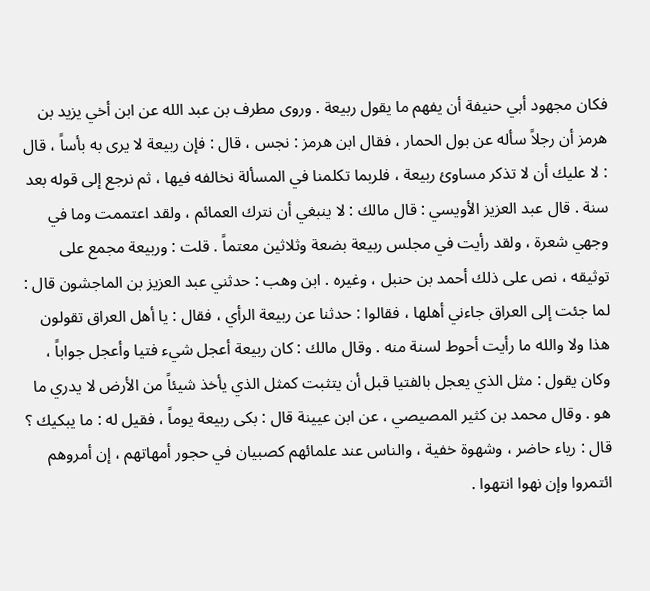فكان مجهود أبي حنيفة أن يفهم ما يقول ربيعة . وروى مطرف بن عبد الله عن ابن أخي يزيد بن هرمز أن رجلاً سأله عن بول الحمار ، فقال ابن هرمز : نجس ، قال : فإن ربيعة لا يرى به بأساً ، قال : لا عليك أن لا تذكر مساوئ ربيعة ، فلربما تكلمنا في المسألة نخالفه فيها ، ثم نرجع إلى قوله بعد سنة . قال عبد العزيز الأويسي : قال مالك : لا ينبغي أن نترك العمائم ، ولقد اعتممت وما في وجهي شعرة ، ولقد رأيت في مجلس ربيعة بضعة وثلاثين معتماً . قلت : وربيعة مجمع على توثيقه ، نص على ذلك أحمد بن حنبل ، وغيره . ابن وهب : حدثني عبد العزيز بن الماجشون قال : لما جئت إلى العراق جاءني أهلها ، فقالوا : حدثنا عن ربيعة الرأي ، فقال : يا أهل العراق تقولون هذا ولا والله ما رأيت أحوط لسنة منه . وقال مالك : كان ربيعة أعجل شيء فتيا وأعجل جواباً ، وكان يقول : مثل الذي يعجل بالفتيا قبل أن يتثبت كمثل الذي يأخذ شيئاً من الأرض لا يدري ما هو . وقال محمد بن كثير المصيصي ، عن ابن عيينة قال : بكى ربيعة يوماً ، فقيل له : ما يبكيك ؟ قال : رياء حاضر ، وشهوة خفية ، والناس عند علمائهم كصبيان في حجور أمهاتهم ، إن أمروهم ائتمروا وإن نهوا انتهوا .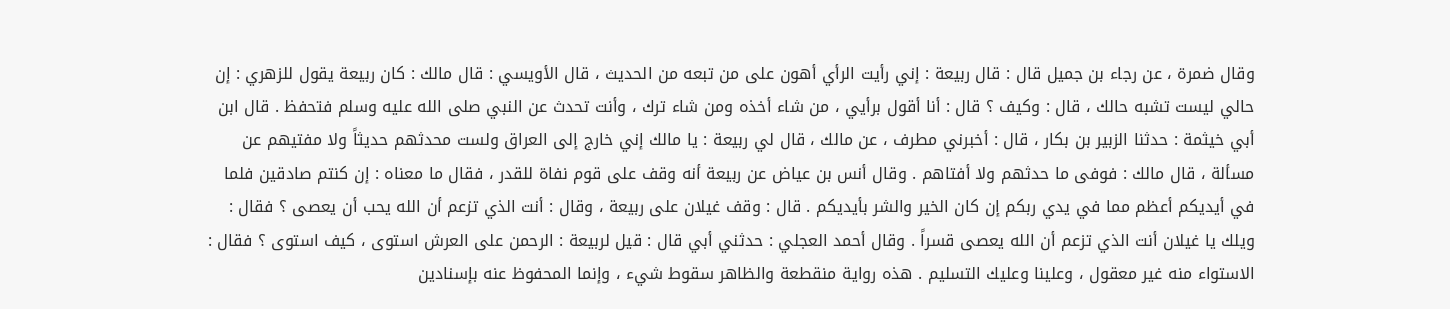وقال ضمرة ، عن رجاء بن جميل قال : قال ربيعة : إني رأيت الرأي أهون على من تبعه من الحديث ، قال الأويسي : قال مالك : كان ربيعة يقول للزهري : إن حالي ليست تشبه حالك ، قال : وكيف ؟ قال : أنا أقول برأيي ، من شاء أخذه ومن شاء ترك ، وأنت تحدث عن النبي صلى الله عليه وسلم فتحفظ . قال ابن أبي خيثمة : حدثنا الزبير بن بكار ، قال : أخبرني مطرف ، عن مالك ، قال لي ربيعة : يا مالك إني خارج إلى العراق ولست محدثهم حديثاً ولا مفتيهم عن مسألة ، قال مالك : فوفى ما حدثهم ولا أفتاهم . وقال أنس بن عياض عن ربيعة أنه وقف على قوم نفاة للقدر ، فقال ما معناه : إن كنتم صادقين فلما في أيديكم أعظم مما في يدي ربكم إن كان الخير والشر بأيديكم . قال : وقف غيلان على ربيعة ، وقال : أنت الذي تزعم أن الله يحب أن يعصى ؟ فقال : ويلك يا غيلان أنت الذي تزعم أن الله يعصى قسراً . وقال أحمد العجلي : حدثني أبي قال : قيل لربيعة : الرحمن على العرش استوى ، كيف استوى ؟ فقال : الاستواء منه غير معقول ، وعلينا وعليك التسليم . هذه رواية منقطعة والظاهر سقوط شيء ، وإنما المحفوظ عنه بإسنادين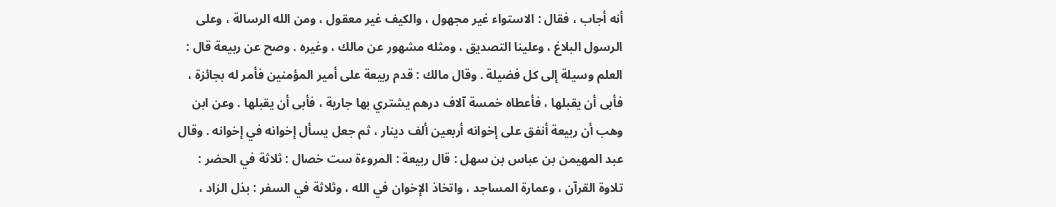أنه أجاب ، فقال : الاستواء غير مجهول ، والكيف غير معقول ، ومن الله الرسالة ، وعلى الرسول البلاغ ، وعلينا التصديق ، ومثله مشهور عن مالك ، وغيره . وصح عن ربيعة قال : العلم وسيلة إلى كل فضيلة . وقال مالك : قدم ربيعة على أمير المؤمنين فأمر له بجائزة ، فأبى أن يقبلها ، فأعطاه خمسة آلاف درهم يشتري بها جارية ، فأبى أن يقبلها . وعن ابن وهب أن ربيعة أنفق على إخوانه أربعين ألف دينار ، ثم جعل يسأل إخوانه في إخوانه . وقال عبد المهيمن بن عباس بن سهل : قال ربيعة : المروءة ست خصال : ثلاثة في الحضر : تلاوة القرآن ، وعمارة المساجد ، واتخاذ الإخوان في الله ، وثلاثة في السفر : بذل الزاد ،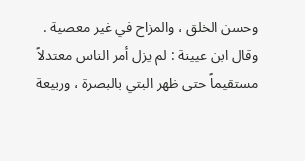وحسن الخلق ، والمزاح في غير معصية . وقال ابن عيينة : لم يزل أمر الناس معتدلاً مستقيماً حتى ظهر البتي بالبصرة ، وربيعة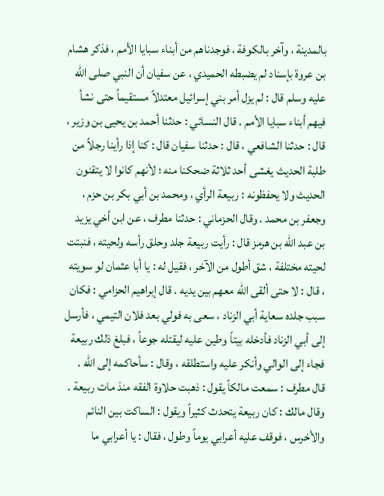بالمدينة ، وآخر بالكوفة ، فوجدناهم من أبناء سبايا الأمم ، فذكر هشام بن عروة بإسناد لم يضبطه الحميدي ، عن سفيان أن النبي صلى الله عليه وسلم قال : لم يزل أمر بني إسرائيل معتدلاً مستقيماً حتى نشأ فيهم أبناء سبايا الأمم . قال النسائي : حدثنا أحمد بن يحيى بن وزير ، قال : حدثنا الشافعي ، قال : حدثنا سفيان قال : كنا إذا رأينا رجلاً من طلبة الحديث يغشى أحد ثلاثة ضحكنا منه ؛ لأنهم كانوا لا يتقنون الحديث ولا يحفظونه : ربيعة الرأي ، ومحمد بن أبي بكر بن حزم ، وجعفر بن محمد . وقال الحزماني : حدثنا مطرف ، عن ابن أخي يزيد بن عبد الله بن هرمز قال : رأيت ربيعة جلد وحلق رأسه ولحيته ، فنبتت لحيته مختلفة ، شق أطول من الآخر ، فقيل له : يا أبا عثمان لو سويته ، قال : لا حتى ألقى الله معهم بين يديه . قال إبراهيم الحزامي : فكان سبب جلده سعاية أبي الزناد ، سعى به فولي بعد فلان التيمي ، فأرسل إلى أبي الزناد فأدخله بيتاً وطين عليه ليقتله جوعاً ، فبلغ ذلك ربيعة فجاء إلى الوالي وأنكر عليه واستطلقه ، وقال : سأحاكمه إلى الله . قال مطرف : سمعت مالكاً يقول : ذهبت حلاوة الفقه منذ مات ربيعة . وقال مالك : كان ربيعة يتحدث كثيراً ويقول : الساكت بين النائم والأخرس ، فوقف عليه أعرابي يوماً وطول ، فقال : يا أعرابي ما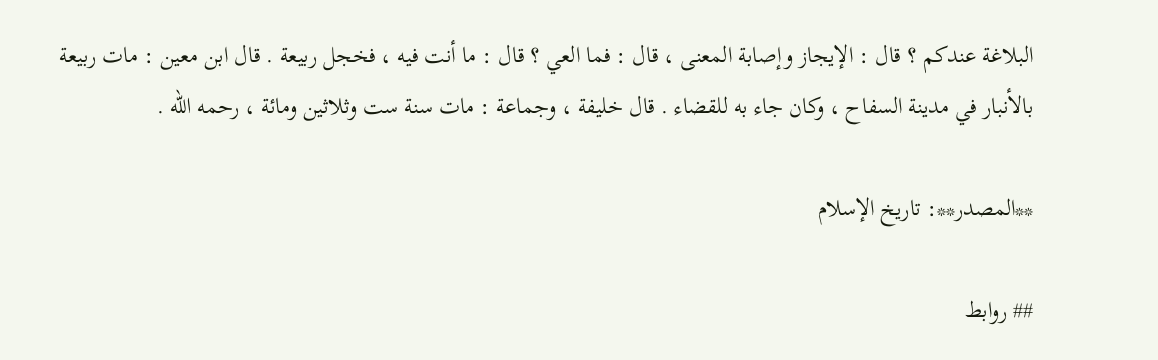البلاغة عندكم ؟ قال : الإيجاز وإصابة المعنى ، قال : فما العي ؟ قال : ما أنت فيه ، فخجل ربيعة . قال ابن معين : مات ربيعة بالأنبار في مدينة السفاح ، وكان جاء به للقضاء . قال خليفة ، وجماعة : مات سنة ست وثلاثين ومائة ، رحمه الله .

**المصدر**: تاريخ الإسلام

## روابط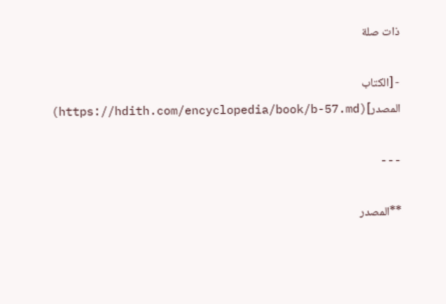ذات صلة

- [الكتاب المصدر](https://hdith.com/encyclopedia/book/b-57.md)

---

**المصدر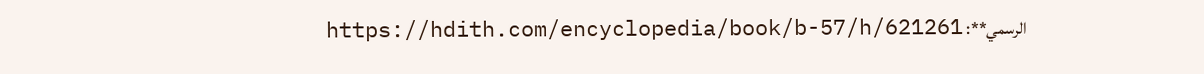الرسمي**: https://hdith.com/encyclopedia/book/b-57/h/621261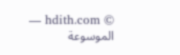© hdith.com — الموسوعة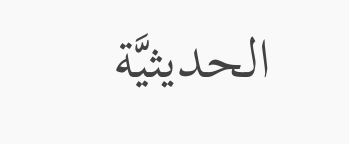الحديثيَّة